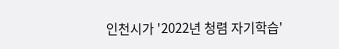인천시가 '2022년 청렴 자기학습'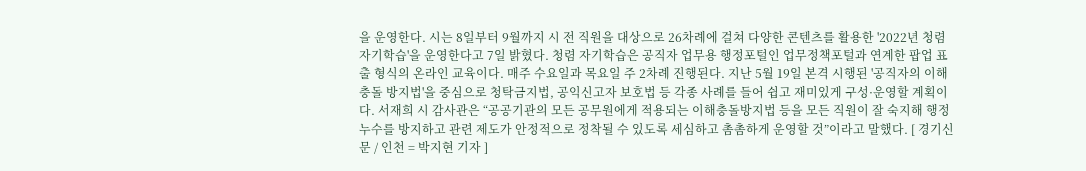을 운영한다. 시는 8일부터 9월까지 시 전 직원을 대상으로 26차례에 걸쳐 다양한 콘텐츠를 활용한 '2022년 청렴 자기학습'을 운영한다고 7일 밝혔다. 청렴 자기학습은 공직자 업무용 행정포털인 업무정책포털과 연계한 팝업 표출 형식의 온라인 교육이다. 매주 수요일과 목요일 주 2차례 진행된다. 지난 5월 19일 본격 시행된 '공직자의 이해충돌 방지법'을 중심으로 청탁금지법, 공익신고자 보호법 등 각종 사례를 들어 쉽고 재미있게 구성·운영할 계획이다. 서재희 시 감사관은 “공공기관의 모든 공무원에게 적용되는 이해충돌방지법 등을 모든 직원이 잘 숙지해 행정 누수를 방지하고 관련 제도가 안정적으로 정착될 수 있도록 세심하고 촘촘하게 운영할 것”이라고 말했다. [ 경기신문 / 인천 = 박지현 기자 ]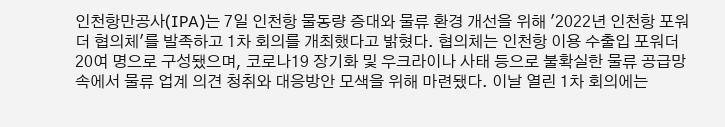인천항만공사(IPA)는 7일 인천항 물동량 증대와 물류 환경 개선을 위해 '2022년 인천항 포워더 협의체'를 발족하고 1차 회의를 개최했다고 밝혔다. 협의체는 인천항 이용 수출입 포워더 20여 명으로 구성됐으며, 코로나19 장기화 및 우크라이나 사태 등으로 불확실한 물류 공급망 속에서 물류 업계 의견 청취와 대응방안 모색을 위해 마련됐다. 이날 열린 1차 회의에는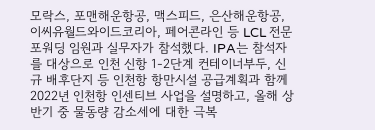모락스, 포맨해운항공, 맥스피드, 은산해운항공, 이씨유월드와이드코리아, 페어콘라인 등 LCL 전문 포워딩 임원과 실무자가 참석했다. IPA는 참석자를 대상으로 인천 신항 1-2단계 컨테이너부두, 신규 배후단지 등 인천항 항만시설 공급계획과 함께 2022년 인천항 인센티브 사업을 설명하고, 올해 상반기 중 물동량 감소세에 대한 극복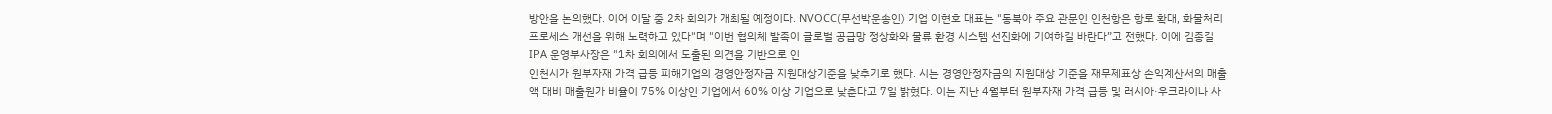방안을 논의했다. 이어 이달 중 2차 회의가 개최될 예정이다. NVOCC(무선박운송인) 기업 이현호 대표는 "동북아 주요 관문인 인천항은 항로 확대, 화물처리 프로세스 개선을 위해 노력하고 있다"며 "이번 협의체 발족이 글로벌 공급망 정상화와 물류 환경 시스템 선진화에 기여하길 바란다”고 전했다. 이에 김종길 IPA 운영부사장은 "1차 회의에서 도출된 의견을 기반으로 인
인천시가 원부자재 가격 급등 피해기업의 경영안정자금 지원대상기준을 낮추기로 했다. 시는 경영안정자금의 지원대상 기준을 재무제표상 손익계산서의 매출액 대비 매출원가 비율이 75% 이상인 기업에서 60% 이상 기업으로 낮춘다고 7일 밝혔다. 이는 지난 4월부터 원부자재 가격 급등 및 러시아·우크라이나 사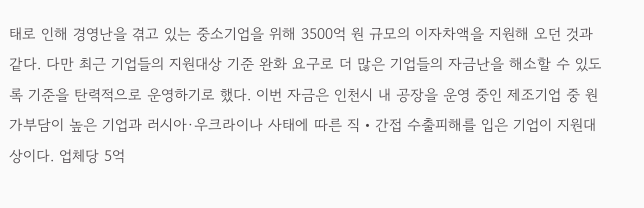태로 인해 경영난을 겪고 있는 중소기업을 위해 3500억 원 규모의 이자차액을 지원해 오던 것과 같다. 다만 최근 기업들의 지원대상 기준 완화 요구로 더 많은 기업들의 자금난을 해소할 수 있도록 기준을 탄력적으로 운영하기로 했다. 이번 자금은 인천시 내 공장을 운영 중인 제조기업 중 원가부담이 높은 기업과 러시아·우크라이나 사태에 따른 직‧간접 수출피해를 입은 기업이 지원대상이다. 업체당 5억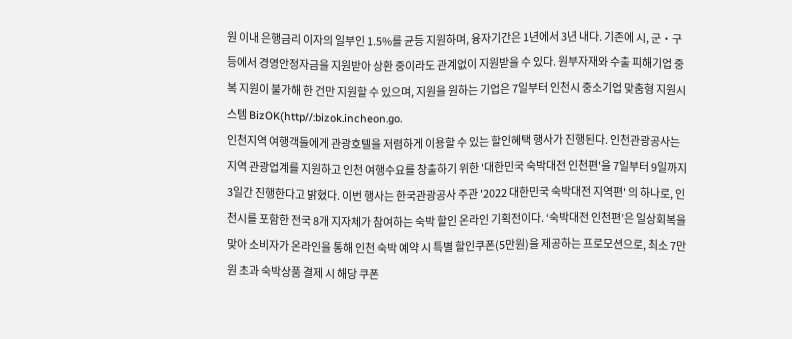원 이내 은행금리 이자의 일부인 1.5%를 균등 지원하며, 융자기간은 1년에서 3년 내다. 기존에 시, 군‧구 등에서 경영안정자금을 지원받아 상환 중이라도 관계없이 지원받을 수 있다. 원부자재와 수출 피해기업 중복 지원이 불가해 한 건만 지원할 수 있으며, 지원을 원하는 기업은 7일부터 인천시 중소기업 맞춤형 지원시스템 BizOK(http//:bizok.incheon.go.
인천지역 여행객들에게 관광호텔을 저렴하게 이용할 수 있는 할인혜택 행사가 진행된다. 인천관광공사는 지역 관광업계를 지원하고 인천 여행수요를 창출하기 위한 '대한민국 숙박대전 인천편'을 7일부터 9일까지 3일간 진행한다고 밝혔다. 이번 행사는 한국관광공사 주관 '2022 대한민국 숙박대전 지역편' 의 하나로, 인천시를 포함한 전국 8개 지자체가 참여하는 숙박 할인 온라인 기획전이다. ‘숙박대전 인천편’은 일상회복을 맞아 소비자가 온라인을 통해 인천 숙박 예약 시 특별 할인쿠폰(5만원)을 제공하는 프로모션으로, 최소 7만원 초과 숙박상품 결제 시 해당 쿠폰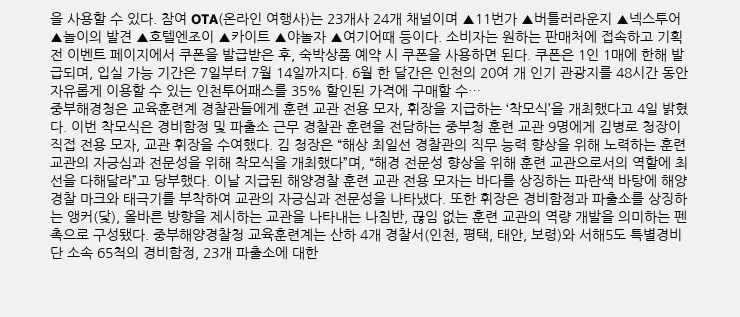을 사용할 수 있다. 참여 OTA(온라인 여행사)는 23개사 24개 채널이며 ▲11번가 ▲버틀러라운지 ▲넥스투어 ▲놀이의 발견 ▲호텔엔조이 ▲카이트 ▲야놀자 ▲여기어때 등이다. 소비자는 원하는 판매처에 접속하고 기획전 이벤트 페이지에서 쿠폰을 발급받은 후, 숙박상품 예약 시 쿠폰을 사용하면 된다. 쿠폰은 1인 1매에 한해 발급되며, 입실 가능 기간은 7일부터 7월 14일까지다. 6월 한 달간은 인천의 20여 개 인기 관광지를 48시간 동안 자유롭게 이용할 수 있는 인천투어패스를 35% 할인된 가격에 구매할 수…
중부해경청은 교육훈련계 경찰관들에게 훈련 교관 전용 모자, 휘장을 지급하는 ‘착모식’을 개최했다고 4일 밝혔다. 이번 착모식은 경비함정 및 파출소 근무 경찰관 훈련을 전담하는 중부청 훈련 교관 9명에게 김병로 청장이 직접 전용 모자, 교관 휘장을 수여했다. 김 청장은 “해상 최일선 경찰관의 직무 능력 향상을 위해 노력하는 훈련 교관의 자긍심과 전문성을 위해 착모식을 개최했다”며, “해경 전문성 향상을 위해 훈련 교관으로서의 역할에 최선을 다해달라”고 당부했다. 이날 지급된 해양경찰 훈련 교관 전용 모자는 바다를 상징하는 파란색 바탕에 해양경찰 마크와 태극기를 부착하여 교관의 자긍심과 전문성을 나타냈다. 또한 휘장은 경비함정과 파출소를 상징하는 앵커(닻), 올바른 방향을 제시하는 교관을 나타내는 나침반, 끊임 없는 훈련 교관의 역량 개발을 의미하는 펜촉으로 구성됐다. 중부해양경찰청 교육훈련계는 산하 4개 경찰서(인천, 평택, 태안, 보령)와 서해5도 특별경비단 소속 65척의 경비함정, 23개 파출소에 대한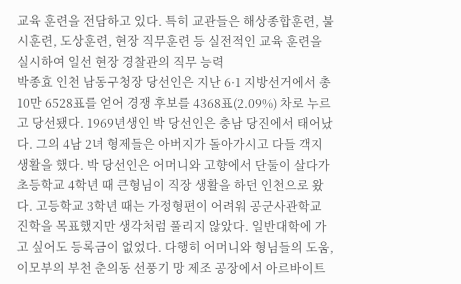교육 훈련을 전담하고 있다. 특히 교관들은 해상종합훈련, 불시훈련, 도상훈련, 현장 직무훈련 등 실전적인 교육 훈련을 실시하여 일선 현장 경찰관의 직무 능력
박종효 인천 남동구청장 당선인은 지난 6·1 지방선거에서 총 10만 6528표를 얻어 경쟁 후보를 4368표(2.09%) 차로 누르고 당선됐다. 1969년생인 박 당선인은 충남 당진에서 태어났다. 그의 4남 2녀 형제들은 아버지가 돌아가시고 다들 객지 생활을 했다. 박 당선인은 어머니와 고향에서 단둘이 살다가 초등학교 4학년 때 큰형님이 직장 생활을 하던 인천으로 왔다. 고등학교 3학년 때는 가정형편이 어려워 공군사관학교 진학을 목표했지만 생각처럼 풀리지 않았다. 일반대학에 가고 싶어도 등록금이 없었다. 다행히 어머니와 형님들의 도움, 이모부의 부천 춘의동 선풍기 망 제조 공장에서 아르바이트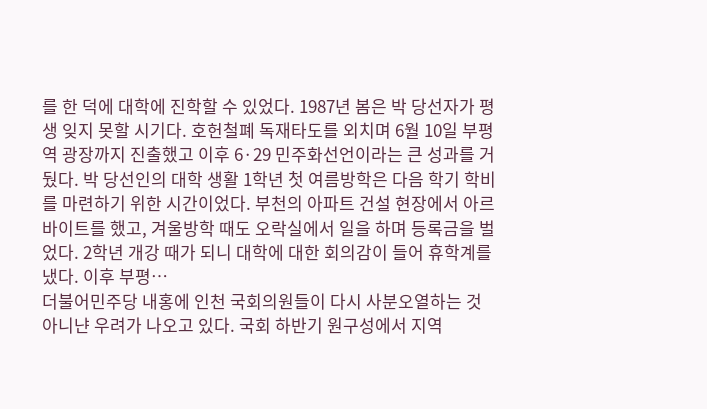를 한 덕에 대학에 진학할 수 있었다. 1987년 봄은 박 당선자가 평생 잊지 못할 시기다. 호헌철폐 독재타도를 외치며 6월 10일 부평역 광장까지 진출했고 이후 6·29 민주화선언이라는 큰 성과를 거뒀다. 박 당선인의 대학 생활 1학년 첫 여름방학은 다음 학기 학비를 마련하기 위한 시간이었다. 부천의 아파트 건설 현장에서 아르바이트를 했고, 겨울방학 때도 오락실에서 일을 하며 등록금을 벌었다. 2학년 개강 때가 되니 대학에 대한 회의감이 들어 휴학계를 냈다. 이후 부평…
더불어민주당 내홍에 인천 국회의원들이 다시 사분오열하는 것 아니냔 우려가 나오고 있다. 국회 하반기 원구성에서 지역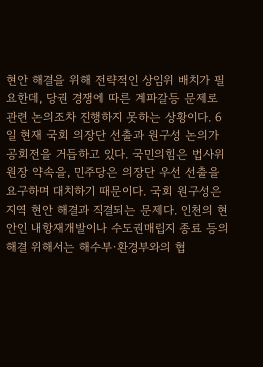현안 해결을 위해 전략적인 상임위 배치가 필요한데, 당권 경쟁에 따른 계파갈등 문제로 관련 논의조차 진행하지 못하는 상황이다. 6일 현재 국회 의장단 선출과 원구성 논의가 공회전을 거듭하고 있다. 국민의힘은 법사위원장 약속을, 민주당은 의장단 우선 선출을 요구하며 대치하기 때문이다. 국회 원구성은 지역 현안 해결과 직결되는 문제다. 인천의 현안인 내항재개발이나 수도권매립지 종료 등의 해결 위해서는 해수부·환경부와의 협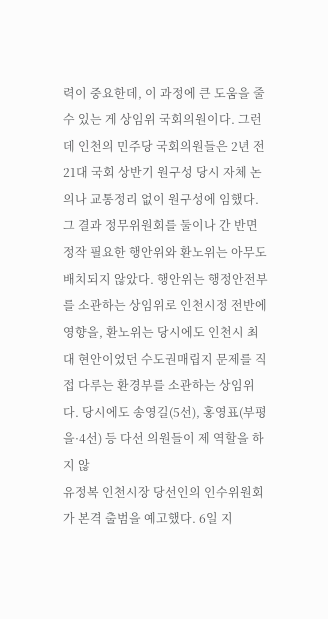력이 중요한데, 이 과정에 큰 도움을 줄 수 있는 게 상임위 국회의원이다. 그런데 인천의 민주당 국회의원들은 2년 전 21대 국회 상반기 원구성 당시 자체 논의나 교통정리 없이 원구성에 임했다. 그 결과 정무위원회를 둘이나 간 반면 정작 필요한 행안위와 환노위는 아무도 배치되지 않았다. 행안위는 행정안전부를 소관하는 상임위로 인천시정 전반에 영향을, 환노위는 당시에도 인천시 최대 현안이었던 수도권매립지 문제를 직접 다루는 환경부를 소관하는 상임위다. 당시에도 송영길(5선), 홍영표(부평을·4선) 등 다선 의원들이 제 역할을 하지 않
유정복 인천시장 당선인의 인수위원회가 본격 출범을 예고했다. 6일 지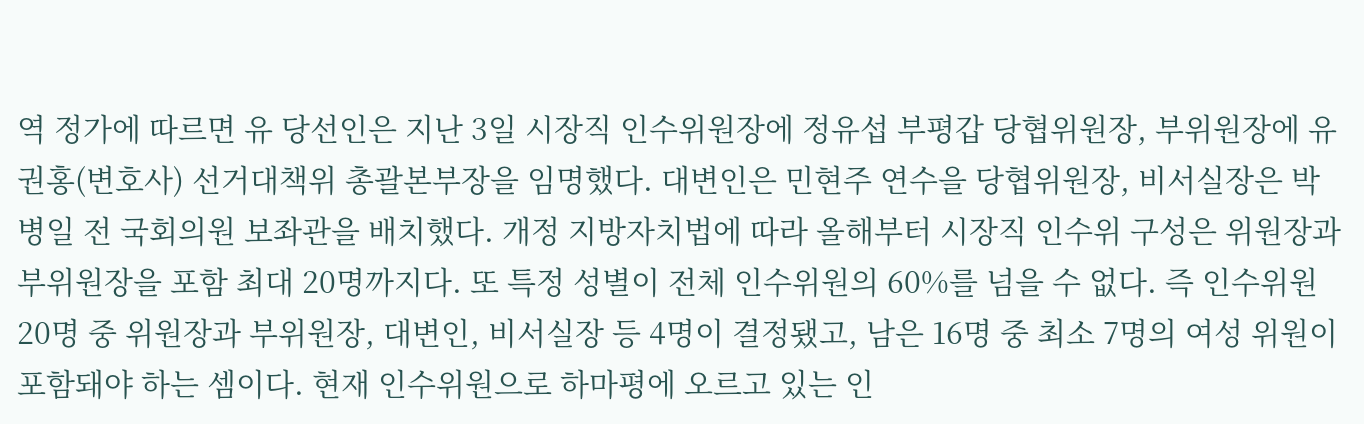역 정가에 따르면 유 당선인은 지난 3일 시장직 인수위원장에 정유섭 부평갑 당협위원장, 부위원장에 유권홍(변호사) 선거대책위 총괄본부장을 임명했다. 대변인은 민현주 연수을 당협위원장, 비서실장은 박병일 전 국회의원 보좌관을 배치했다. 개정 지방자치법에 따라 올해부터 시장직 인수위 구성은 위원장과 부위원장을 포함 최대 20명까지다. 또 특정 성별이 전체 인수위원의 60%를 넘을 수 없다. 즉 인수위원 20명 중 위원장과 부위원장, 대변인, 비서실장 등 4명이 결정됐고, 남은 16명 중 최소 7명의 여성 위원이 포함돼야 하는 셈이다. 현재 인수위원으로 하마평에 오르고 있는 인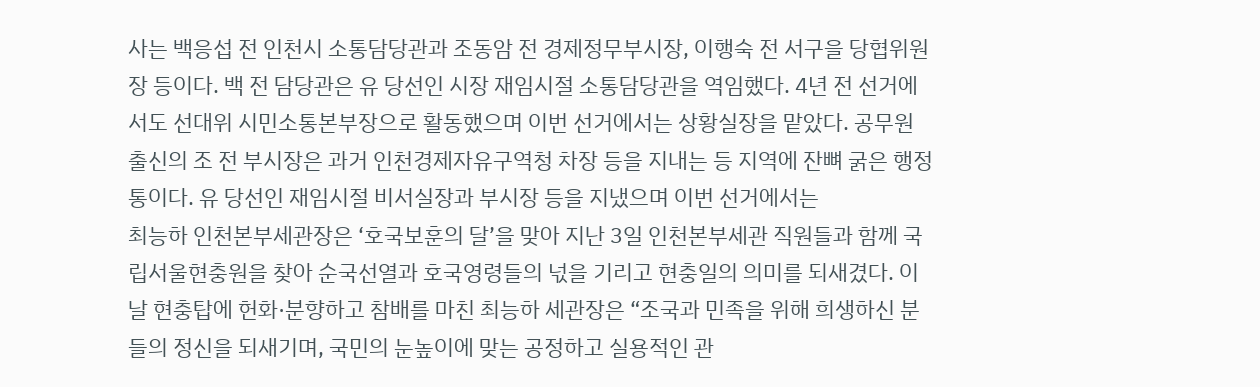사는 백응섭 전 인천시 소통담당관과 조동암 전 경제정무부시장, 이행숙 전 서구을 당협위원장 등이다. 백 전 담당관은 유 당선인 시장 재임시절 소통담당관을 역임했다. 4년 전 선거에서도 선대위 시민소통본부장으로 활동했으며 이번 선거에서는 상황실장을 맡았다. 공무원 출신의 조 전 부시장은 과거 인천경제자유구역청 차장 등을 지내는 등 지역에 잔뼈 굵은 행정통이다. 유 당선인 재임시절 비서실장과 부시장 등을 지냈으며 이번 선거에서는
최능하 인천본부세관장은 ‘호국보훈의 달’을 맞아 지난 3일 인천본부세관 직원들과 함께 국립서울현충원을 찾아 순국선열과 호국영령들의 넋을 기리고 현충일의 의미를 되새겼다. 이날 현충탑에 헌화·분향하고 참배를 마친 최능하 세관장은 “조국과 민족을 위해 희생하신 분들의 정신을 되새기며, 국민의 눈높이에 맞는 공정하고 실용적인 관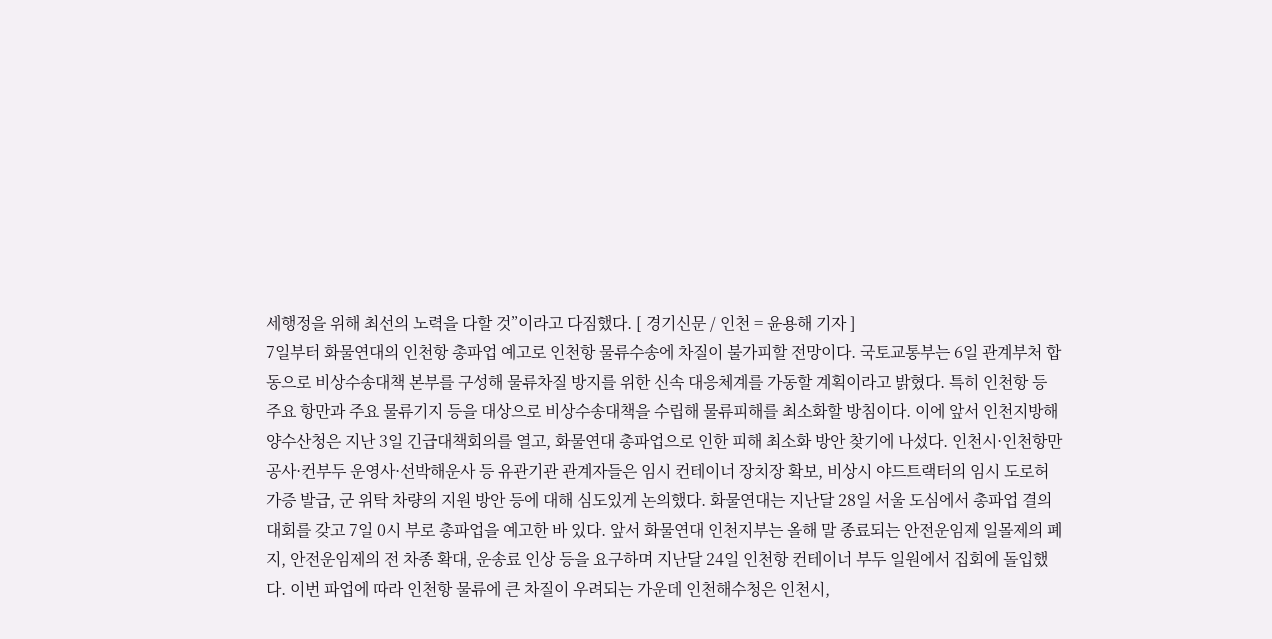세행정을 위해 최선의 노력을 다할 것”이라고 다짐했다. [ 경기신문 / 인천 = 윤용해 기자 ]
7일부터 화물연대의 인천항 총파업 예고로 인천항 물류수송에 차질이 불가피할 전망이다. 국토교통부는 6일 관계부처 합동으로 비상수송대책 본부를 구성해 물류차질 방지를 위한 신속 대응체계를 가동할 계획이라고 밝혔다. 특히 인천항 등 주요 항만과 주요 물류기지 등을 대상으로 비상수송대책을 수립해 물류피해를 최소화할 방침이다. 이에 앞서 인천지방해양수산청은 지난 3일 긴급대책회의를 열고, 화물연대 총파업으로 인한 피해 최소화 방안 찾기에 나섰다. 인천시·인천항만공사·컨부두 운영사·선박해운사 등 유관기관 관계자들은 임시 컨테이너 장치장 확보, 비상시 야드트랙터의 임시 도로허가증 발급, 군 위탁 차량의 지원 방안 등에 대해 심도있게 논의했다. 화물연대는 지난달 28일 서울 도심에서 총파업 결의대회를 갖고 7일 0시 부로 총파업을 예고한 바 있다. 앞서 화물연대 인천지부는 올해 말 종료되는 안전운임제 일몰제의 폐지, 안전운임제의 전 차종 확대, 운송료 인상 등을 요구하며 지난달 24일 인천항 컨테이너 부두 일원에서 집회에 돌입했다. 이번 파업에 따라 인천항 물류에 큰 차질이 우려되는 가운데 인천해수청은 인천시,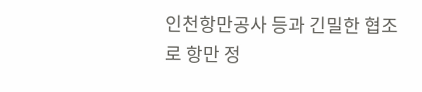인천항만공사 등과 긴밀한 협조로 항만 정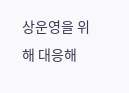상운영을 위해 대응해